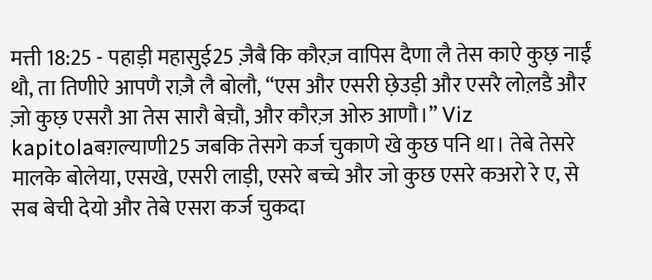मत्ती 18:25 - पहाड़ी महासुई25 ज़ैबै कि कौरज़ वापिस दैणा लै तेस काऐ कुछ़ नाईं थौ, ता तिणीऐ आपणै राज़ै लै बोलौ, “एस और एसरी छ़ेउड़ी और एसरै लोल़डै और ज़ो कुछ़ एसरौ आ तेस सारौ बेच़ौ, और कौरज़ ओरु आणौ।” Viz kapitolaबग़ल्याणी25 जबकि तेसगे कर्ज चुकाणे खे कुछ पनि था। तेबे तेसरे मालके बोलेया, एसखे, एसरी लाड़ी, एसरे बच्चे और जो कुछ एसरे कअरो रे ए, से सब बेची देयो और तेबे एसरा कर्ज चुकदा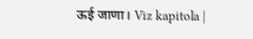ऊई जाणा। Viz kapitola |